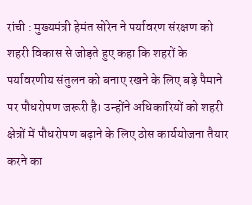रांची : मुख्यमंत्री हेमंत सोरेन ने पर्यावरण संरक्षण को शहरी विकास से जोड़ते हुए कहा कि शहरों के पर्यावरणीय संतुलन को बनाए रखने के लिए बड़े पैमाने पर पौधरोपण जरूरी है। उन्होंने अधिकारियों को शहरी क्षेत्रों में पौधरोपण बढ़ाने के लिए ठोस कार्ययोजना तैयार करने का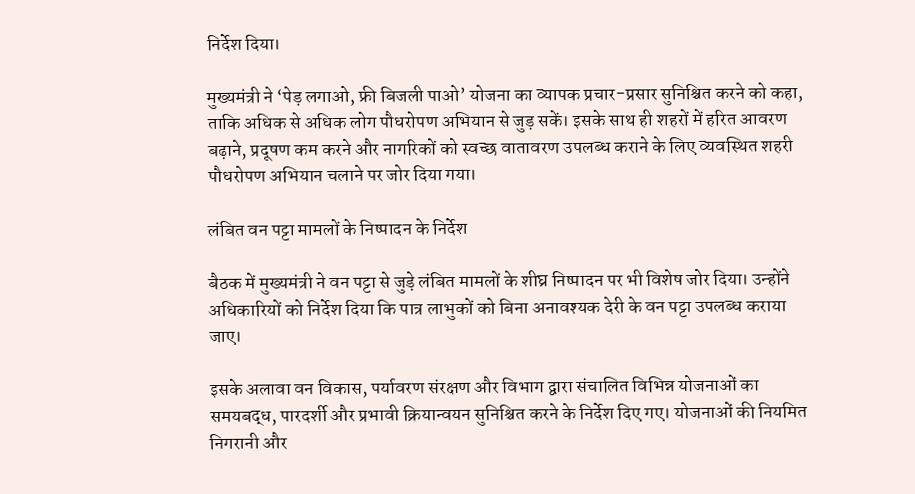निर्देश दिया।

मुख्यमंत्री ने ‘पेड़ लगाओ, फ्री बिजली पाओ’ योजना का व्यापक प्रचार-प्रसार सुनिश्चित करने को कहा, ताकि अधिक से अधिक लोग पौधरोपण अभियान से जुड़ सकें। इसके साथ ही शहरों में हरित आवरण बढ़ाने, प्रदूषण कम करने और नागरिकों को स्वच्छ वातावरण उपलब्ध कराने के लिए व्यवस्थित शहरी पौधरोपण अभियान चलाने पर जोर दिया गया।

लंबित वन पट्टा मामलों के निष्पादन के निर्देश

बैठक में मुख्यमंत्री ने वन पट्टा से जुड़े लंबित मामलों के शीघ्र निष्पादन पर भी विशेष जोर दिया। उन्होंने अधिकारियों को निर्देश दिया कि पात्र लाभुकों को बिना अनावश्यक देरी के वन पट्टा उपलब्ध कराया जाए।

इसके अलावा वन विकास, पर्यावरण संरक्षण और विभाग द्वारा संचालित विभिन्न योजनाओं का समयबद्ध, पारदर्शी और प्रभावी क्रियान्वयन सुनिश्चित करने के निर्देश दिए गए। योजनाओं की नियमित निगरानी और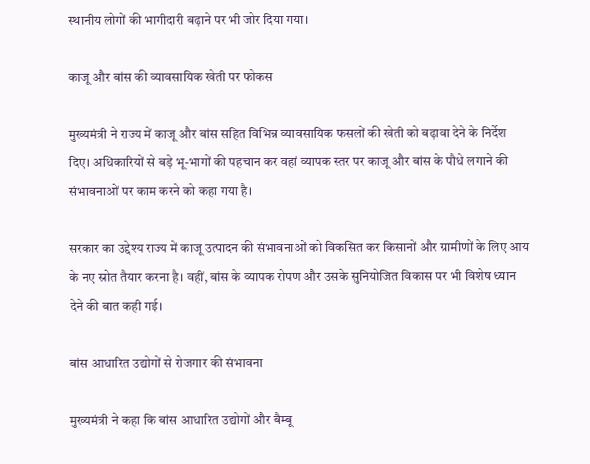स्थानीय लोगों की भागीदारी बढ़ाने पर भी जोर दिया गया।

काजू और बांस की व्यावसायिक खेती पर फोकस

मुख्यमंत्री ने राज्य में काजू और बांस सहित विभिन्न व्यावसायिक फसलों की खेती को बढ़ावा देने के निर्देश दिए। अधिकारियों से बड़े भू-भागों की पहचान कर वहां व्यापक स्तर पर काजू और बांस के पौधे लगाने की संभावनाओं पर काम करने को कहा गया है।

सरकार का उद्देश्य राज्य में काजू उत्पादन की संभावनाओं को विकसित कर किसानों और ग्रामीणों के लिए आय के नए स्रोत तैयार करना है। वहीं, बांस के व्यापक रोपण और उसके सुनियोजित विकास पर भी विशेष ध्यान देने की बात कही गई।

बांस आधारित उद्योगों से रोजगार की संभावना

मुख्यमंत्री ने कहा कि बांस आधारित उद्योगों और बैम्बू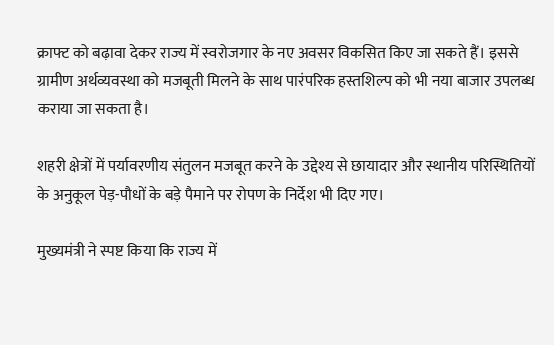क्राफ्ट को बढ़ावा देकर राज्य में स्वरोजगार के नए अवसर विकसित किए जा सकते हैं। इससे ग्रामीण अर्थव्यवस्था को मजबूती मिलने के साथ पारंपरिक हस्तशिल्प को भी नया बाजार उपलब्ध कराया जा सकता है।

शहरी क्षेत्रों में पर्यावरणीय संतुलन मजबूत करने के उद्देश्य से छायादार और स्थानीय परिस्थितियों के अनुकूल पेड़-पौधों के बड़े पैमाने पर रोपण के निर्देश भी दिए गए।

मुख्यमंत्री ने स्पष्ट किया कि राज्य में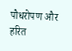पौधरोपण और हरित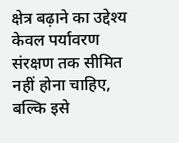क्षेत्र बढ़ाने का उद्देश्य केवल पर्यावरण संरक्षण तक सीमित नहीं होना चाहिए, बल्कि इसे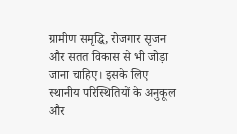ग्रामीण समृद्धि, रोजगार सृजन और सतत विकास से भी जोड़ा जाना चाहिए। इसके लिए स्थानीय परिस्थितियों के अनुकूल और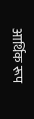आर्थिक रूप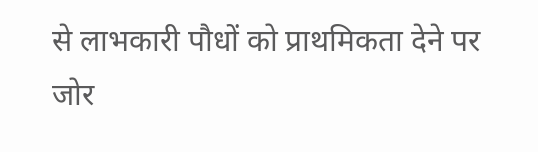से लाभकारी पौधों को प्राथमिकता देने पर जोर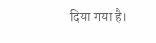दिया गया है।